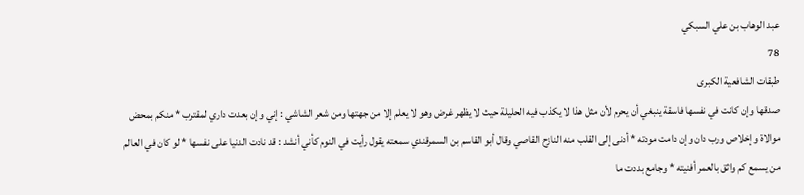عبد الوهاب بن علي السبكي
78
طبقات الشافعية الكبرى
صدقها وإن كانت في نفسها فاسقة ينبغي أن يحرم لأن مثل هذا لا يكذب فيه الحليلة حيث لا يظهر غرض وهو لا يعلم إلا من جهتها ومن شعر الشاشي : إني وإن بعدت داري لمقترب * منكم بمحض موالاة وإخلاص ورب دان وإن دامت مودته * أدنى إلى القلب منه النازح القاصي وقال أبو القاسم بن السمرقندي سمعته يقول رأيت في النوم كأني أنشد : قد نادت الدنيا على نفسها * لو كان في العالم من يسمع كم واثق بالعمر أفنيته * وجامع بددت ما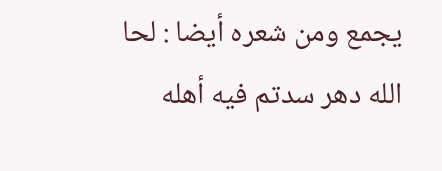يجمع ومن شعره أيضا : لحا الله دهر سدتم فيه أهله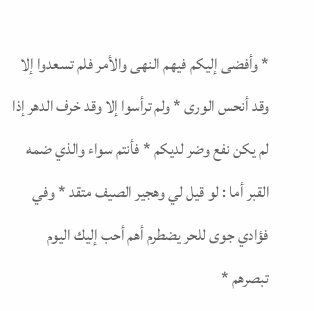* وأفضى إليكم فيهم النهى والأمر فلم تسعدوا إلا وقد أنحس الورى * ولم ترأسوا إلا وقد خرف الدهر إذا لم يكن نفع وضر لديكم * فأنتم سواء والذي ضمه القبر أما : لو قيل لي وهجير الصيف متقد * وفي فؤادي جوى للحر يضطرم أهم أحب إليك اليوم تبصرهم *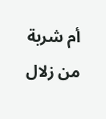أم شربة من زلال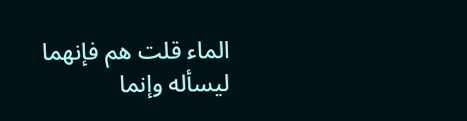الماء قلت هم فإنهما ليسأله وإنما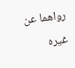رواهما عن غيره